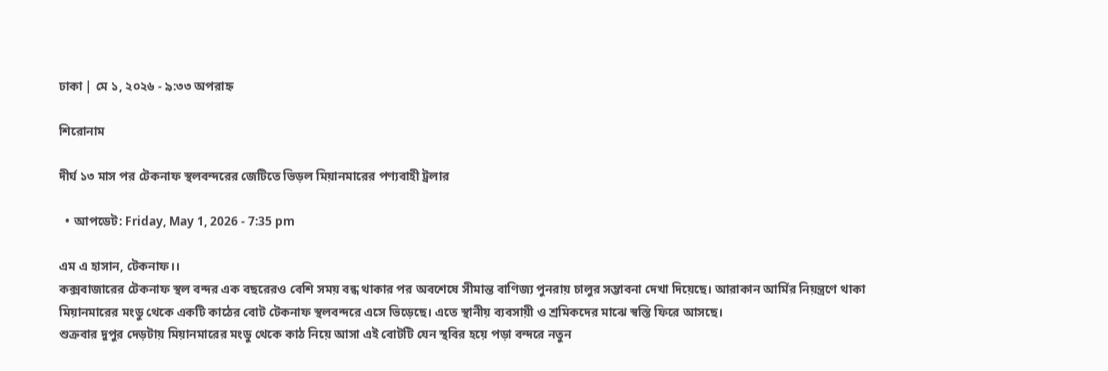ঢাকা | মে ১, ২০২৬ - ৯:৩৩ অপরাহ্ন

শিরোনাম

দীর্ঘ ১৩ মাস পর টেকনাফ স্থলবন্দরের জেটিতে ভিড়ল মিয়ানমারের পণ্যবাহী ট্রলার

  • আপডেট: Friday, May 1, 2026 - 7:35 pm

এম এ হাসান, টেকনাফ।।
কক্সবাজারের টেকনাফ স্থল বন্দর এক বছরেরও বেশি সময় বন্ধ থাকার পর অবশেষে সীমান্ত বাণিজ্য পুনরায় চালুর সম্ভাবনা দেখা দিয়েছে। আরাকান আর্মির নিয়ন্ত্রণে থাকা মিয়ানমারের মংডু থেকে একটি কাঠের বোট টেকনাফ স্থলবন্দরে এসে ভিড়েছে। এতে স্থানীয় ব্যবসায়ী ও শ্রমিকদের মাঝে স্বস্তি ফিরে আসছে।
শুক্রবার দুপুর দেড়টায় মিয়ানমারের মংডু থেকে কাঠ নিয়ে আসা এই বোটটি যেন স্থবির হয়ে পড়া বন্দরে নতুন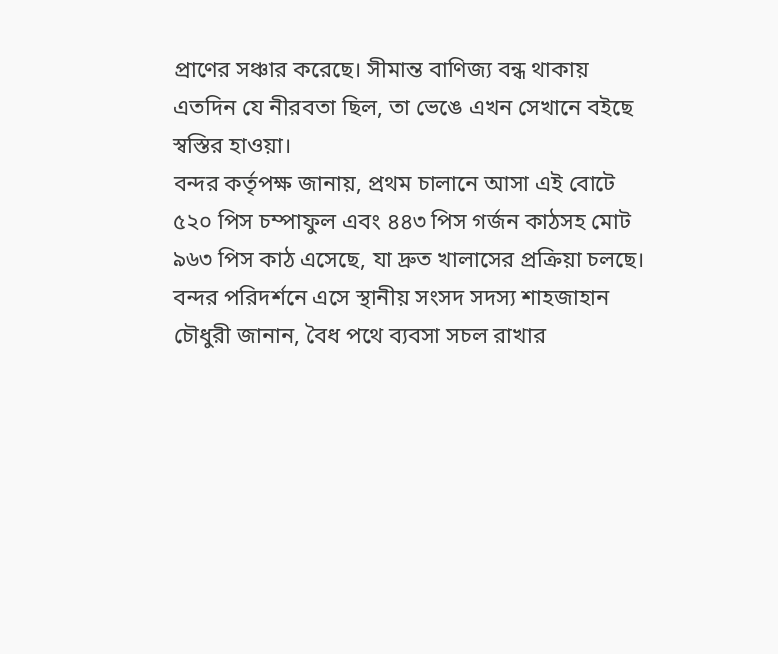প্রাণের সঞ্চার করেছে। সীমান্ত বাণিজ্য বন্ধ থাকায় এতদিন যে নীরবতা ছিল, তা ভেঙে এখন সেখানে বইছে স্বস্তির হাওয়া।
বন্দর কর্তৃপক্ষ জানায়, প্রথম চালানে আসা এই বোটে ৫২০ পিস চম্পাফুল এবং ৪৪৩ পিস গর্জন কাঠসহ মোট ৯৬৩ পিস কাঠ এসেছে, যা দ্রুত খালাসের প্রক্রিয়া চলছে।
বন্দর পরিদর্শনে এসে স্থানীয় সংসদ সদস্য শাহজাহান চৌধুরী জানান, বৈধ পথে ব্যবসা সচল রাখার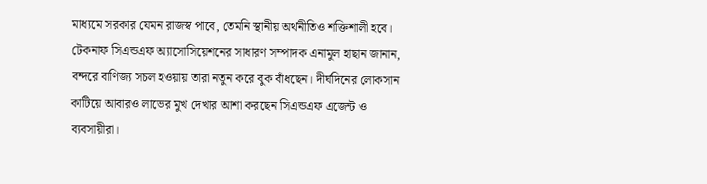মাধ্যমে সরকার যেমন রাজস্ব পাবে, তেমনি স্থানীয় অর্থনীতিও শক্তিশালী হবে।
টেকনাফ সিএন্ডএফ অ্যাসোসিয়েশনের সাধারণ সম্পাদক এনামুল হাছান জানান, বন্দরে বাণিজ্য সচল হওয়ায় তারা নতুন করে বুক বাঁধছেন। দীর্ঘদিনের লোকসান কাটিয়ে আবারও লাভের মুখ দেখার আশা করছেন সিএন্ডএফ এজেন্ট ও ব্যবসায়ীরা।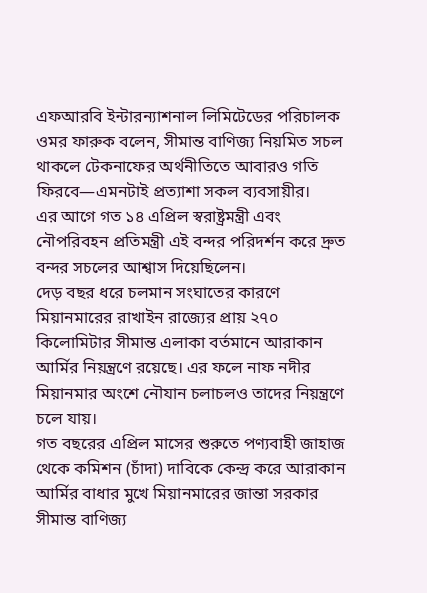এফআরবি ইন্টারন্যাশনাল লিমিটেডের পরিচালক ওমর ফারুক বলেন, সীমান্ত বাণিজ্য নিয়মিত সচল থাকলে টেকনাফের অর্থনীতিতে আবারও গতি ফিরবে—এমনটাই প্রত্যাশা সকল ব্যবসায়ীর।
এর আগে গত ১৪ এপ্রিল স্বরাষ্ট্রমন্ত্রী এবং নৌপরিবহন প্রতিমন্ত্রী এই বন্দর পরিদর্শন করে দ্রুত বন্দর সচলের আশ্বাস দিয়েছিলেন।
দেড় বছর ধরে চলমান সংঘাতের কারণে মিয়ানমারের রাখাইন রাজ্যের প্রায় ২৭০ কিলোমিটার সীমান্ত এলাকা বর্তমানে আরাকান আর্মির নিয়ন্ত্রণে রয়েছে। এর ফলে নাফ নদীর মিয়ানমার অংশে নৌযান চলাচলও তাদের নিয়ন্ত্রণে চলে যায়।
গত বছরের এপ্রিল মাসের শুরুতে পণ্যবাহী জাহাজ থেকে কমিশন (চাঁদা) দাবিকে কেন্দ্র করে আরাকান আর্মির বাধার মুখে মিয়ানমারের জান্তা সরকার সীমান্ত বাণিজ্য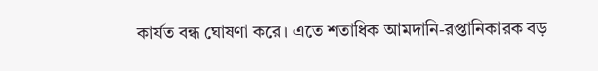কার্যত বন্ধ ঘোষণা করে। এতে শতাধিক আমদানি-রপ্তানিকারক বড়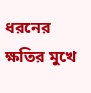ধরনের ক্ষতির মুখে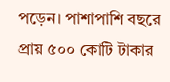পড়েন। পাশাপাশি বছরে প্রায় ৫০০ কোটি টাকার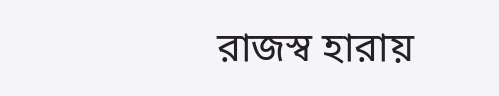রাজস্ব হারায়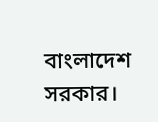বাংলাদেশ সরকার।